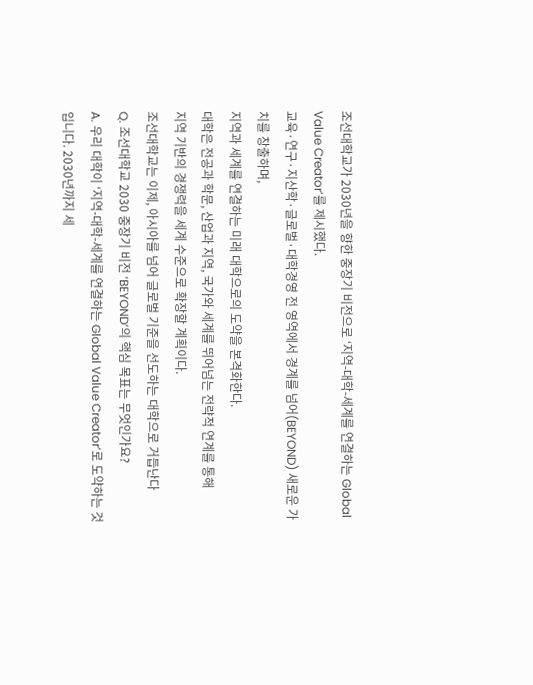조선대학교가 2030년을 향한 중장기 비전으로 ‘지역-대학-세계를 연결하는 Global Value Creator’를 제시했다.
교육·연구·지산학·글로벌·대학경영 전 영역에서 경계를 넘어(BEYOND) 새로운 가치를 창출하며,
지역과 세계를 연결하는 미래 대학으로의 도약을 본격화한다.
대학은 전공과 학문, 산업과 지역, 국가와 세계를 뛰어넘는 전략적 연계를 통해
지역 기반의 경쟁력을 세계 수준으로 확장할 계획이다.
조선대학교는 이제, 아시아를 넘어 글로벌 기준을 선도하는 대학으로 거듭난다
Q. 조선대학교 2030 중장기 비전 ‘BEYOND’의 핵심 목표는 무엇인가요?
A. 우리 대학이 ‘지역-대학-세계를 연결하는 Global Value Creator’로 도약하는 것입니다. 2030년까지 세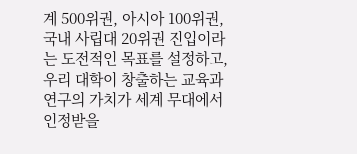계 500위권, 아시아 100위권, 국내 사립대 20위권 진입이라는 도전적인 목표를 설정하고, 우리 대학이 창출하는 교육과 연구의 가치가 세계 무대에서 인정받을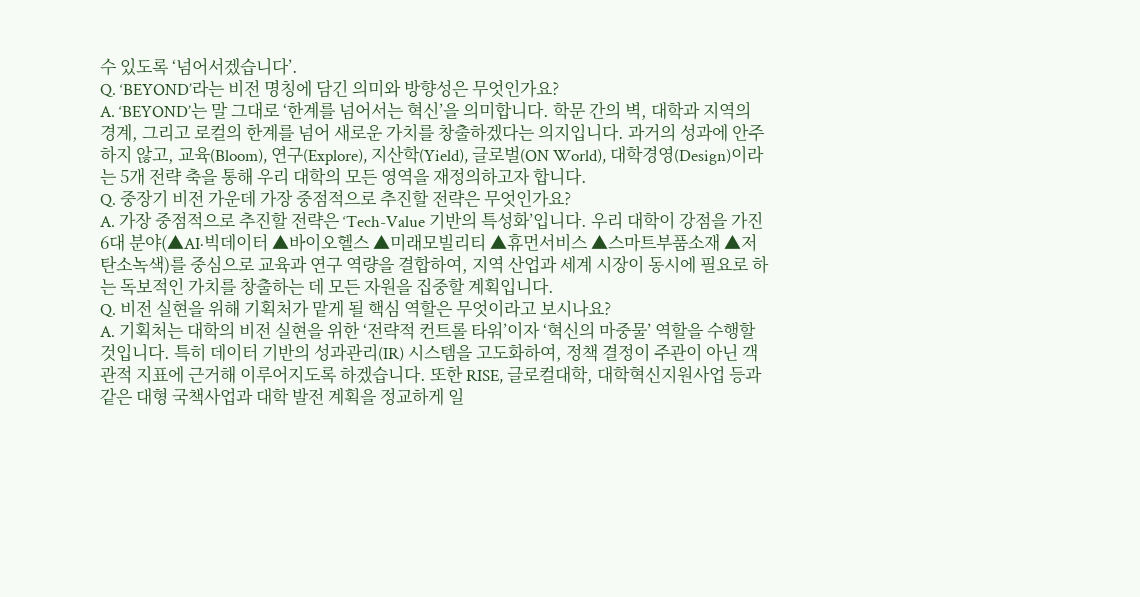수 있도록 ‘넘어서겠습니다’.
Q. ‘BEYOND’라는 비전 명칭에 담긴 의미와 방향성은 무엇인가요?
A. ‘BEYOND’는 말 그대로 ‘한계를 넘어서는 혁신’을 의미합니다. 학문 간의 벽, 대학과 지역의 경계, 그리고 로컬의 한계를 넘어 새로운 가치를 창출하겠다는 의지입니다. 과거의 성과에 안주하지 않고, 교육(Bloom), 연구(Explore), 지산학(Yield), 글로벌(ON World), 대학경영(Design)이라는 5개 전략 축을 통해 우리 대학의 모든 영역을 재정의하고자 합니다.
Q. 중장기 비전 가운데 가장 중점적으로 추진할 전략은 무엇인가요?
A. 가장 중점적으로 추진할 전략은 ‘Tech-Value 기반의 특성화’입니다. 우리 대학이 강점을 가진 6대 분야(▲AI·빅데이터 ▲바이오헬스 ▲미래모빌리티 ▲휴먼서비스 ▲스마트부품소재 ▲저탄소녹색)를 중심으로 교육과 연구 역량을 결합하여, 지역 산업과 세계 시장이 동시에 필요로 하는 독보적인 가치를 창출하는 데 모든 자원을 집중할 계획입니다.
Q. 비전 실현을 위해 기획처가 맡게 될 핵심 역할은 무엇이라고 보시나요?
A. 기획처는 대학의 비전 실현을 위한 ‘전략적 컨트롤 타워’이자 ‘혁신의 마중물’ 역할을 수행할 것입니다. 특히 데이터 기반의 성과관리(IR) 시스템을 고도화하여, 정책 결정이 주관이 아닌 객관적 지표에 근거해 이루어지도록 하겠습니다. 또한 RISE, 글로컬대학, 대학혁신지원사업 등과 같은 대형 국책사업과 대학 발전 계획을 정교하게 일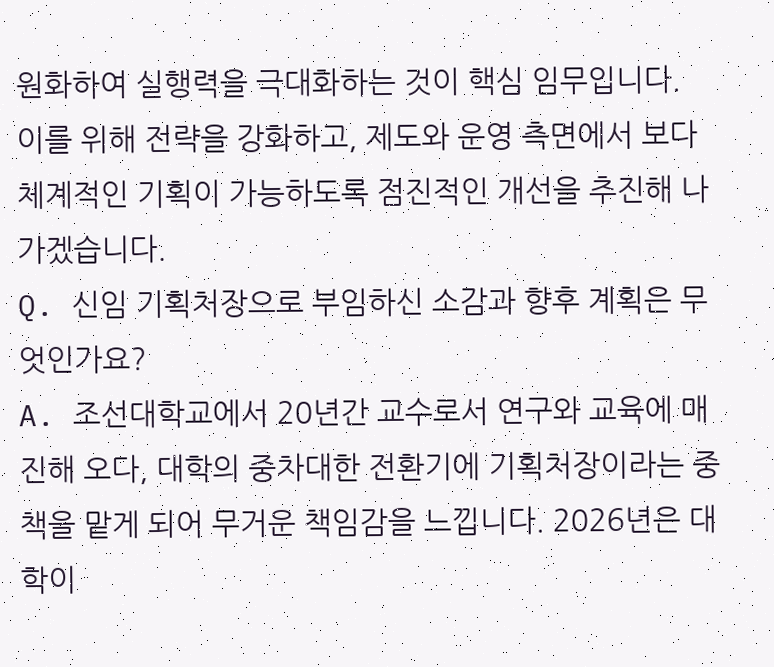원화하여 실행력을 극대화하는 것이 핵심 임무입니다.
이를 위해 전략을 강화하고, 제도와 운영 측면에서 보다 체계적인 기획이 가능하도록 점진적인 개선을 추진해 나가겠습니다.
Q. 신임 기획처장으로 부임하신 소감과 향후 계획은 무엇인가요?
A. 조선대학교에서 20년간 교수로서 연구와 교육에 매진해 오다, 대학의 중차대한 전환기에 기획처장이라는 중책을 맡게 되어 무거운 책임감을 느낍니다. 2026년은 대학이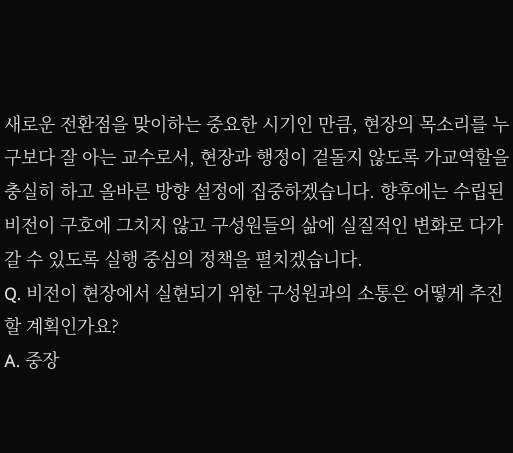새로운 전환점을 맞이하는 중요한 시기인 만큼, 현장의 목소리를 누구보다 잘 아는 교수로서, 현장과 행정이 겉돌지 않도록 가교역할을 충실히 하고 올바른 방향 설정에 집중하겠습니다. 향후에는 수립된 비전이 구호에 그치지 않고 구성원들의 삶에 실질적인 변화로 다가갈 수 있도록 실행 중심의 정책을 펼치겠습니다.
Q. 비전이 현장에서 실현되기 위한 구성원과의 소통은 어떻게 추진할 계획인가요?
A. 중장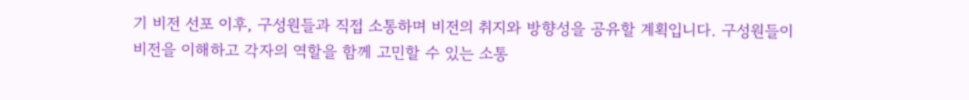기 비전 선포 이후, 구성원들과 직접 소통하며 비전의 취지와 방향성을 공유할 계획입니다. 구성원들이 비전을 이해하고 각자의 역할을 함께 고민할 수 있는 소통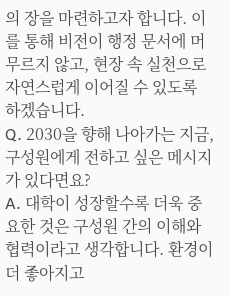의 장을 마련하고자 합니다. 이를 통해 비전이 행정 문서에 머무르지 않고, 현장 속 실천으로 자연스럽게 이어질 수 있도록 하겠습니다.
Q. 2030을 향해 나아가는 지금, 구성원에게 전하고 싶은 메시지가 있다면요?
A. 대학이 성장할수록 더욱 중요한 것은 구성원 간의 이해와 협력이라고 생각합니다. 환경이 더 좋아지고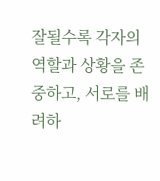잘될수록 각자의 역할과 상황을 존중하고, 서로를 배려하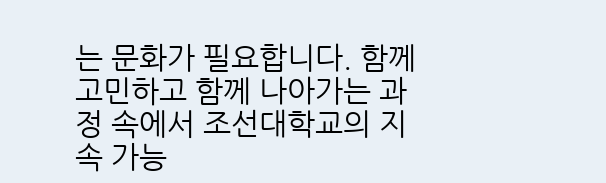는 문화가 필요합니다. 함께 고민하고 함께 나아가는 과정 속에서 조선대학교의 지속 가능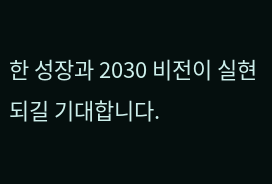한 성장과 2030 비전이 실현되길 기대합니다.